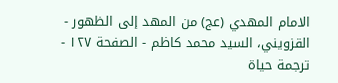الامام المهدي (عج) من المهد إلى الظهور - القزويني، السيد محمد كاظم - الصفحة ١٢٧ - ترجمة حياة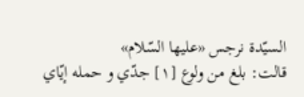السيّدة نرجس «عليها السّلام»
قالت: بلغ من ولوع [١] جدّي و حمله إيّاي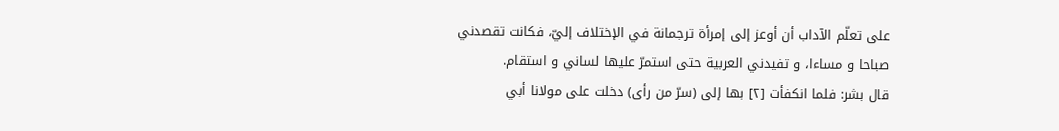على تعلّم الآداب أن أوعز إلى إمرأة ترجمانة في الإختلاف إليّ، فكانت تقصدني صباحا و مساءا، و تفيدني العربية حتى استمرّ عليها لساني و استقام.
قال بشر: فلما انكفأت [٢] بها إلى (سرّ من رأى) دخلت على مولانا أبي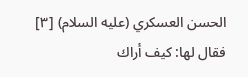الحسن العسكري (عليه السلام) [٣] فقال لها: كيف أراك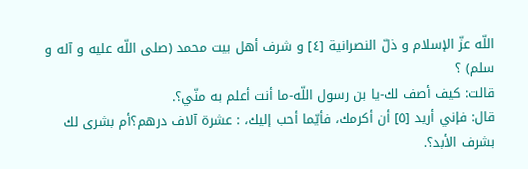اللّه عزّ الإسلام و ذلّ النصرانية [٤] و شرف أهل بيت محمد (صلى اللّه عليه و آله و سلم) ؟
قالت: كيف أصف لك-يا بن رسول اللّه-ما أنت أعلم به منّي؟.
قال: فإني أريد [٥] أن أكرمك، فأيّما أحب إليك، : عشرة آلاف درهم؟أم بشرى لك بشرف الأبد؟.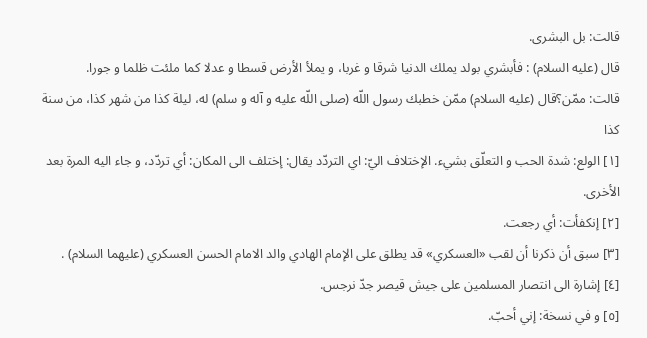قالت: بل البشرى.
قال (عليه السلام) : فأبشري بولد يملك الدنيا شرقا و غربا، و يملأ الأرض قسطا و عدلا كما ملئت ظلما و جورا.
قالت: ممّن؟قال (عليه السلام) ممّن خطبك رسول اللّه (صلى اللّه عليه و آله و سلم) له، ليلة كذا من شهر كذا، من سنة كذا
[١] الولع: شدة الحب و التعلّق بشيء. الإختلاف اليّ: اي التردّد يقال: إختلف الى المكان: أي تردّد، و جاء اليه المرة بعد الأخرى.
[٢] إنكفأت: أي رجعت.
[٣] سبق أن ذكرنا أن لقب «العسكري» قد يطلق على الإمام الهادي والد الامام الحسن العسكري (عليهما السلام) .
[٤] إشارة الى انتصار المسلمين على جيش قيصر جدّ نرجس.
[٥] و في نسخة: إني أحبّ.